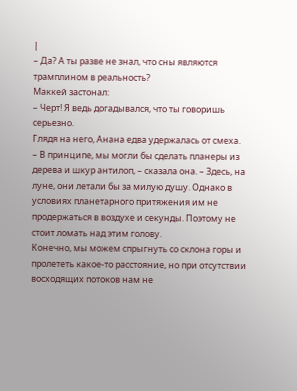|
– Да? А ты разве не знал, что сны являются трамплином в реальность?
Маккей застонал:
– Черт! Я ведь догадывался, что ты говоришь серьезно.
Глядя на него, Анана едва удержалась от смеха.
– В принципе, мы могли бы сделать планеры из дерева и шкур антилоп, – сказала она. – Здесь, на луне, они летали бы за милую душу. Однако в условиях планетарного притяжения им не продержаться в воздухе и секунды. Поэтому не стоит ломать над этим голову.
Конечно, мы можем спрыгнуть со склона горы и пролететь какое‑то расстояние, но при отсутствии восходящих потоков нам не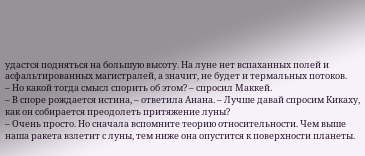удастся подняться на большую высоту. На луне нет вспаханных полей и асфальтированных магистралей, а значит, не будет и термальных потоков.
– Но какой тогда смысл спорить об этом? – спросил Маккей.
– В споре рождается истина, – ответила Анана. – Лучше давай спросим Кикаху, как он собирается преодолеть притяжение луны?
– Очень просто. Но сначала вспомните теорию относительности. Чем выше наша ракета взлетит с луны, тем ниже она опустится к поверхности планеты.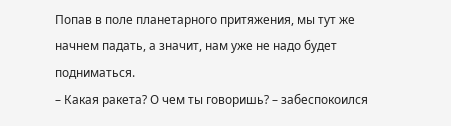Попав в поле планетарного притяжения, мы тут же начнем падать, а значит, нам уже не надо будет подниматься.
– Какая ракета? О чем ты говоришь? – забеспокоился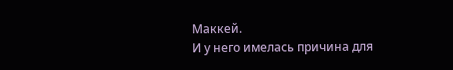Маккей.
И у него имелась причина для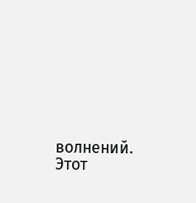волнений. Этот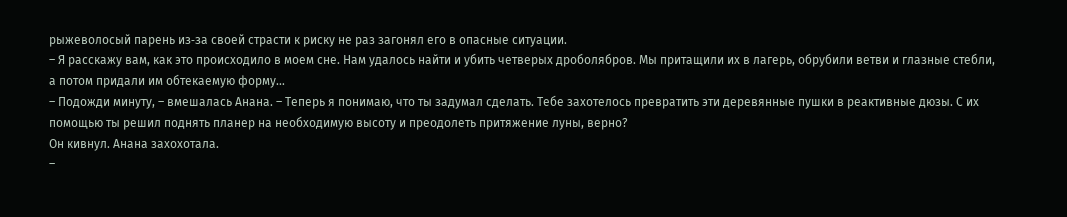рыжеволосый парень из‑за своей страсти к риску не раз загонял его в опасные ситуации.
– Я расскажу вам, как это происходило в моем сне. Нам удалось найти и убить четверых дроболябров. Мы притащили их в лагерь, обрубили ветви и глазные стебли, а потом придали им обтекаемую форму…
– Подожди минуту, – вмешалась Анана. – Теперь я понимаю, что ты задумал сделать. Тебе захотелось превратить эти деревянные пушки в реактивные дюзы. С их помощью ты решил поднять планер на необходимую высоту и преодолеть притяжение луны, верно?
Он кивнул. Анана захохотала.
–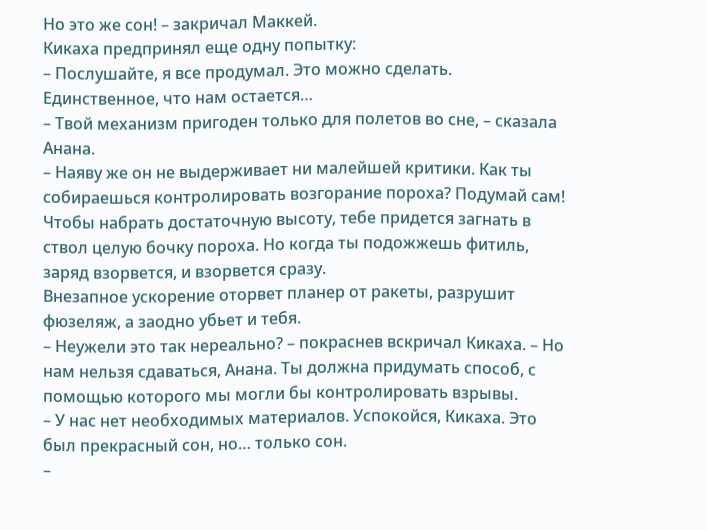Но это же сон! – закричал Маккей.
Кикаха предпринял еще одну попытку:
– Послушайте, я все продумал. Это можно сделать. Единственное, что нам остается…
– Твой механизм пригоден только для полетов во сне, – сказала Анана.
– Наяву же он не выдерживает ни малейшей критики. Как ты собираешься контролировать возгорание пороха? Подумай сам! Чтобы набрать достаточную высоту, тебе придется загнать в ствол целую бочку пороха. Но когда ты подожжешь фитиль, заряд взорвется, и взорвется сразу.
Внезапное ускорение оторвет планер от ракеты, разрушит фюзеляж, а заодно убьет и тебя.
– Неужели это так нереально? – покраснев вскричал Кикаха. – Но нам нельзя сдаваться, Анана. Ты должна придумать способ, с помощью которого мы могли бы контролировать взрывы.
– У нас нет необходимых материалов. Успокойся, Кикаха. Это был прекрасный сон, но… только сон.
–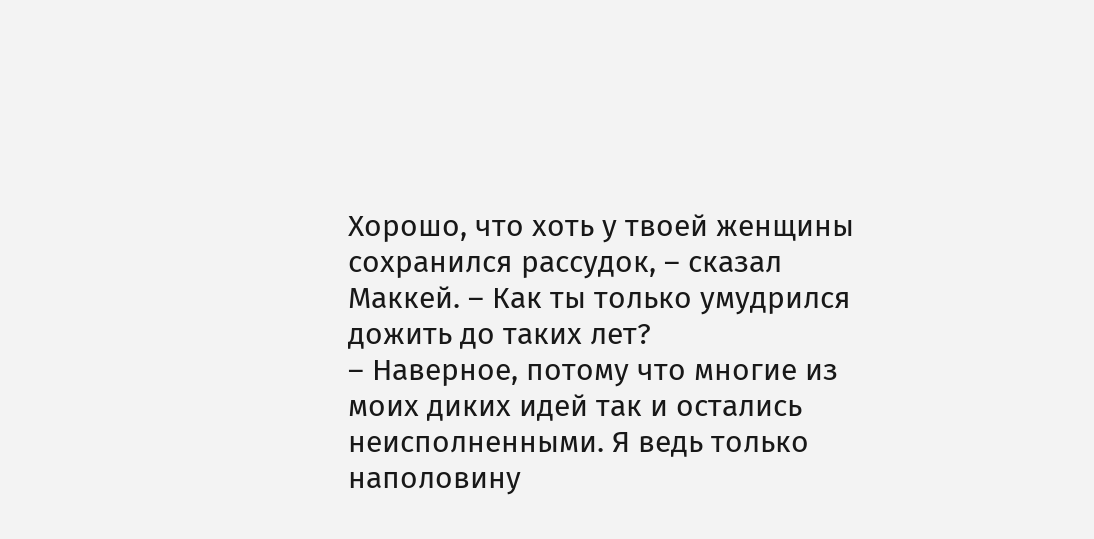Хорошо, что хоть у твоей женщины сохранился рассудок, – сказал Маккей. – Как ты только умудрился дожить до таких лет?
– Наверное, потому что многие из моих диких идей так и остались неисполненными. Я ведь только наполовину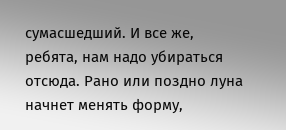сумасшедший. И все же, ребята, нам надо убираться отсюда. Рано или поздно луна начнет менять форму,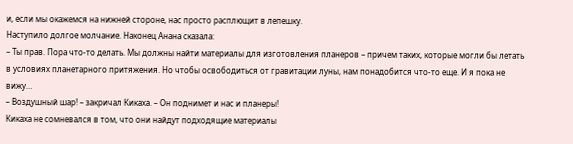и, если мы окажемся на нижней стороне, нас просто расплющит в лепешку.
Наступило долгое молчание. Наконец Анана сказала:
– Ты прав. Пора что‑то делать. Мы должны найти материалы для изготовления планеров – причем таких, которые могли бы летать в условиях планетарного притяжения. Но чтобы освободиться от гравитации луны, нам понадобится что‑то еще. И я пока не вижу…
– Воздушный шар! – закричал Кикаха. – Он поднимет и нас и планеры!
Кикаха не сомневался в том, что они найдут подходящие материалы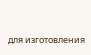для изготовления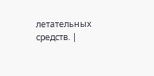летательных средств. |